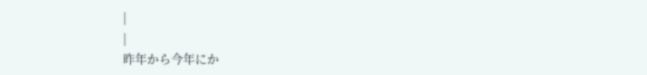|
|
昨年から今年にか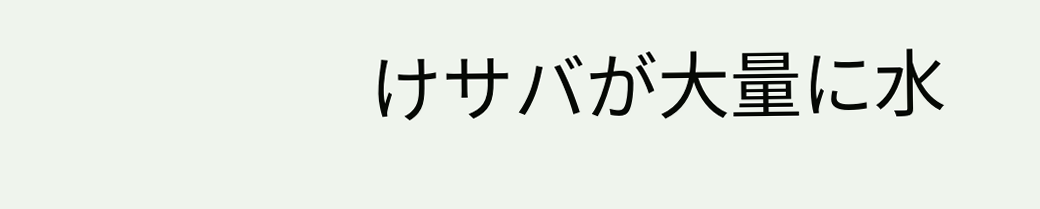けサバが大量に水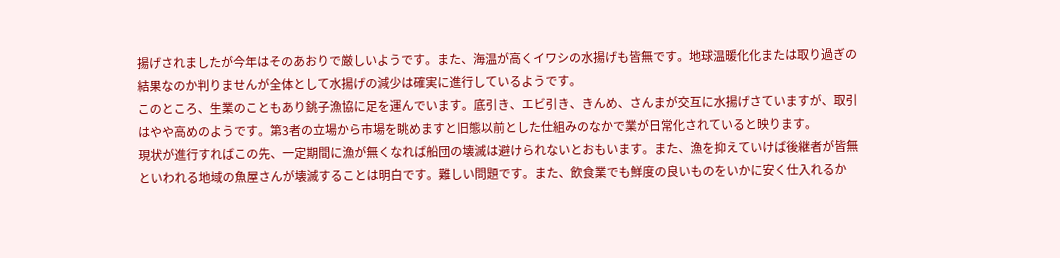揚げされましたが今年はそのあおりで厳しいようです。また、海温が高くイワシの水揚げも皆無です。地球温暖化化または取り過ぎの結果なのか判りませんが全体として水揚げの減少は確実に進行しているようです。
このところ、生業のこともあり銚子漁協に足を運んでいます。底引き、エビ引き、きんめ、さんまが交互に水揚げさていますが、取引はやや高めのようです。第3者の立場から市場を眺めますと旧態以前とした仕組みのなかで業が日常化されていると映ります。
現状が進行すればこの先、一定期間に漁が無くなれば船団の壊滅は避けられないとおもいます。また、漁を抑えていけば後継者が皆無といわれる地域の魚屋さんが壊滅することは明白です。難しい問題です。また、飲食業でも鮮度の良いものをいかに安く仕入れるか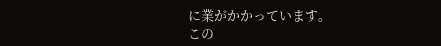に業がかかっています。
この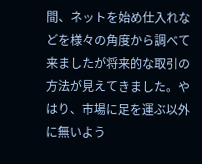間、ネットを始め仕入れなどを様々の角度から調べて来ましたが将来的な取引の方法が見えてきました。やはり、市場に足を運ぶ以外に無いよう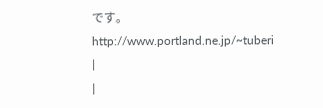です。
http://www.portland.ne.jp/~tuberi
|
|